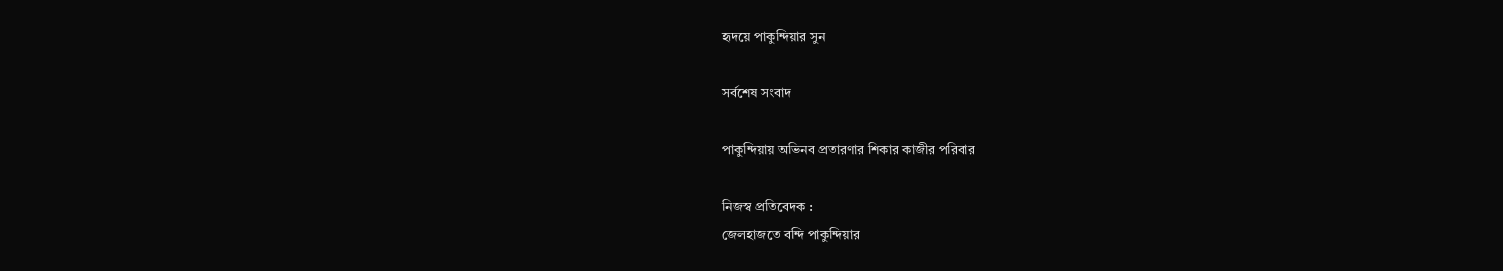হৃদয়ে পাকুন্দিয়ার সুন

সর্বশেষ সংবাদ

পাকুন্দিয়ায় অভিনব প্রতারণার শিকার কাজীর পরিবার

নিজস্ব প্রতিবেদক :
জেলহাজতে বন্দি পাকুন্দিয়ার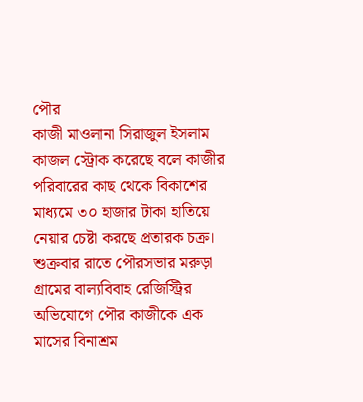পৌর
কাজী মাওলানা সিরাজুল ইসলাম
কাজল স্ট্রোক করেছে বলে কাজীর
পরিবারের কাছ থেকে বিকাশের
মাধ্যমে ৩০ হাজার টাকা হাতিয়ে
নেয়ার চেষ্টা করছে প্রতারক চক্র।
শুক্রবার রাতে পৌরসভার মরুড়া
গ্রামের বাল্যবিবাহ রেজিস্ট্রির
অভিযোগে পৌর কাজীকে এক
মাসের বিনাশ্রম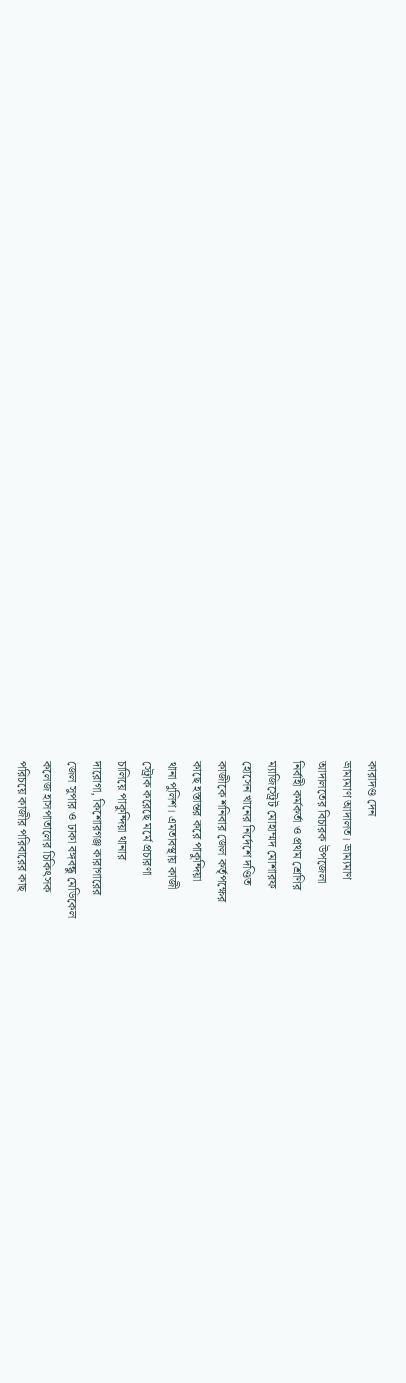কারাদণ্ড দেন
ভ্রাম্যমাণ আদালত। ভ্রাম্যমাণ
আদালতের বিচারক উপজেলা
নির্বাহী কর্মকর্তা ও প্রথম শ্রেণির
ম্যাজিস্ট্রেট মোহাম্মদ মোশারফ
হোসেন খানের নির্দেশে দণ্ডিত
কাজীকে শনিবার জেল কর্তৃপক্ষের
কাছে হস্তান্তর করে পাকুন্দিয়া
থানা পুলিশ। এমতাবস্থায় কাজী
স্ট্রোক করেছে মর্মে প্রচারণা
চালিয়ে পাকুন্দিয়া থানার
দারোগা, কিশোরগঞ্জ কারাগারের
জেল সুপার ও ঢাকা বঙ্গবন্ধু মেডিকেল
কলেজ হাসপাতালের চিকিৎসক
পরিচয়ে কাজীর পরিবারের কাছ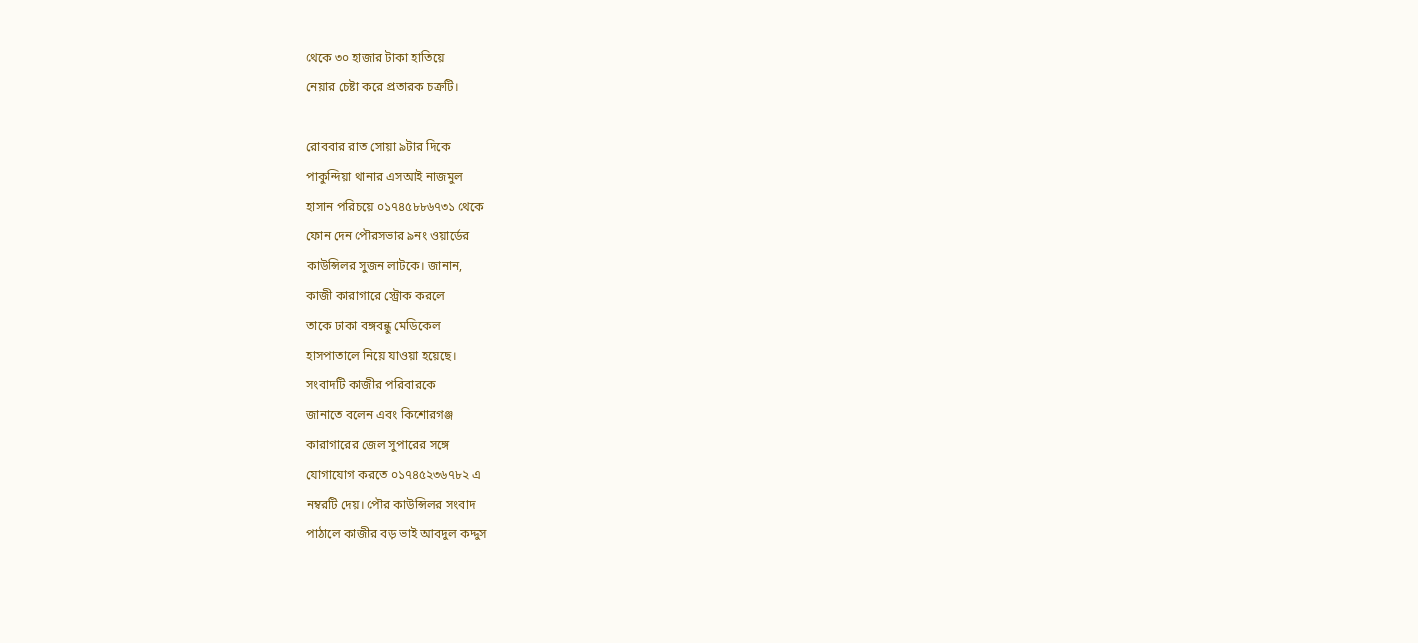থেকে ৩০ হাজার টাকা হাতিয়ে
নেয়ার চেষ্টা করে প্রতারক চক্রটি।

রোববার রাত সোয়া ৯টার দিকে
পাকুন্দিয়া থানার এসআই নাজমুল
হাসান পরিচয়ে ০১৭৪৫৮৮৬৭৩১ থেকে
ফোন দেন পৌরসভার ৯নং ওয়ার্ডের
কাউন্সিলর সুজন লাটকে। জানান,
কাজী কারাগারে স্ট্রোক করলে
তাকে ঢাকা বঙ্গবন্ধু মেডিকেল
হাসপাতালে নিয়ে যাওয়া হয়েছে।
সংবাদটি কাজীর পরিবারকে
জানাতে বলেন এবং কিশোরগঞ্জ
কারাগারের জেল সুপারের সঙ্গে
যোগাযোগ করতে ০১৭৪৫২৩৬৭৮২ এ
নম্বরটি দেয়। পৌর কাউন্সিলর সংবাদ
পাঠালে কাজীর বড় ভাই আবদুল কদ্দুস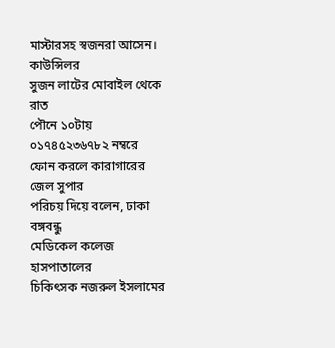মাস্টারসহ স্বজনরা আসেন। কাউন্সিলর
সুজন লাটের মোবাইল থেকে রাত
পৌনে ১০টায় ০১৭৪৫২৩৬৭৮২ নম্বরে
ফোন করলে কারাগারের জেল সুপার
পরিচয় দিয়ে বলেন, ঢাকা বঙ্গবন্ধু
মেডিকেল কলেজ হাসপাতালের
চিকিৎসক নজরুল ইসলামের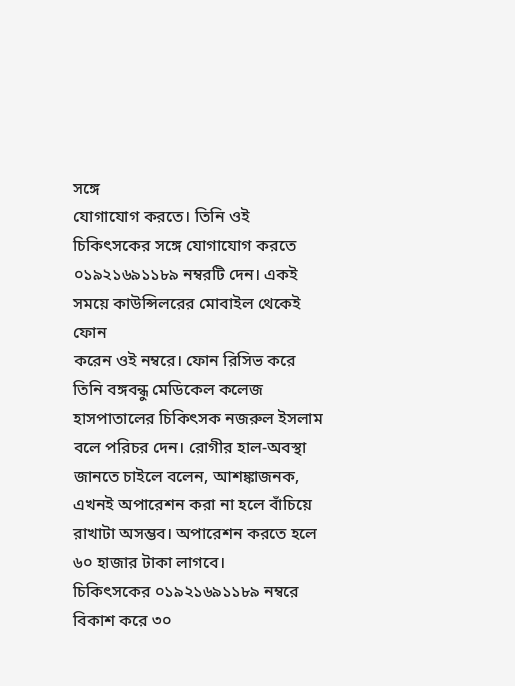সঙ্গে
যোগাযোগ করতে। তিনি ওই
চিকিৎসকের সঙ্গে যোগাযোগ করতে
০১৯২১৬৯১১৮৯ নম্বরটি দেন। একই সময়ে কাউন্সিলরের মোবাইল থেকেই ফোন
করেন ওই নম্বরে। ফোন রিসিভ করে
তিনি বঙ্গবন্ধু মেডিকেল কলেজ
হাসপাতালের চিকিৎসক নজরুল ইসলাম
বলে পরিচর দেন। রোগীর হাল-অবস্থা
জানতে চাইলে বলেন, আশঙ্কাজনক,
এখনই অপারেশন করা না হলে বাঁচিয়ে
রাখাটা অসম্ভব। অপারেশন করতে হলে
৬০ হাজার টাকা লাগবে।
চিকিৎসকের ০১৯২১৬৯১১৮৯ নম্বরে
বিকাশ করে ৩০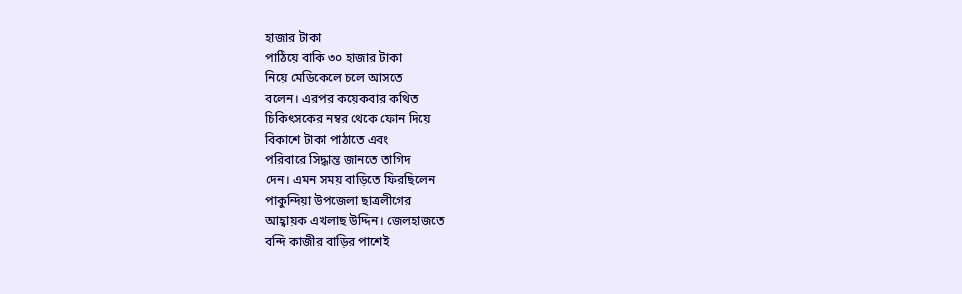হাজার টাকা
পাঠিয়ে বাকি ৩০ হাজার টাকা
নিয়ে মেডিকেলে চলে আসতে
বলেন। এরপর কয়েকবার কথিত
চিকিৎসকের নম্বর থেকে ফোন দিয়ে
বিকাশে টাকা পাঠাতে এবং
পরিবারে সিদ্ধান্ত জানতে তাগিদ
দেন। এমন সময় বাড়িতে ফিরছিলেন
পাকুন্দিয়া উপজেলা ছাত্রলীগের
আহ্বায়ক এখলাছ উদ্দিন। জেলহাজতে
বন্দি কাজীর বাড়ির পাশেই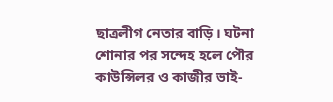ছাত্রলীগ নেতার বাড়ি। ঘটনা
শোনার পর সন্দেহ হলে পৌর
কাউন্সিলর ও কাজীর ভাই-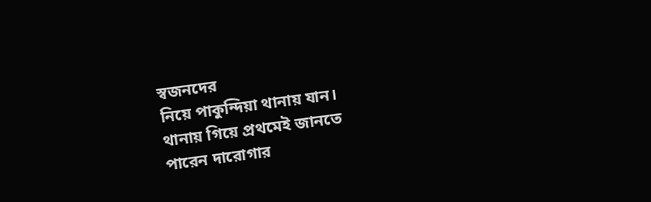স্বজনদের
নিয়ে পাকুন্দিয়া থানায় যান।
থানায় গিয়ে প্রথমেই জানতে
পারেন দারোগার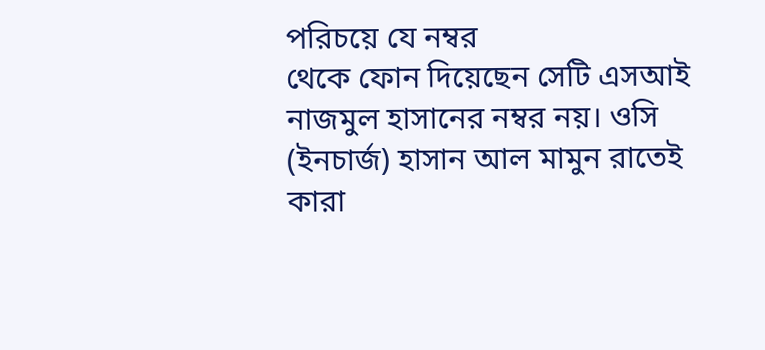পরিচয়ে যে নম্বর
থেকে ফোন দিয়েছেন সেটি এসআই
নাজমুল হাসানের নম্বর নয়। ওসি
(ইনচার্জ) হাসান আল মামুন রাতেই
কারা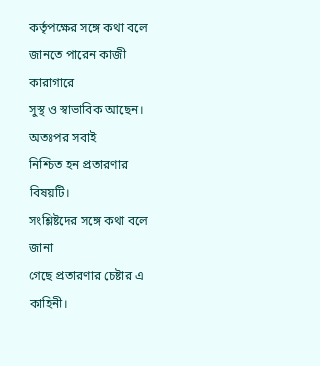কর্তৃপক্ষের সঙ্গে কথা বলে
জানতে পারেন কাজী কারাগারে
সুস্থ ও স্বাভাবিক আছেন। অতঃপর সবাই
নিশ্চিত হন প্রতারণার বিষয়টি।
সংশ্লিষ্টদের সঙ্গে কথা বলে জানা
গেছে প্রতারণার চেষ্টার এ
কাহিনী।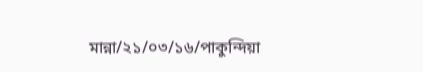মান্না/২১/০৩/১৬/পাকুন্দিয়া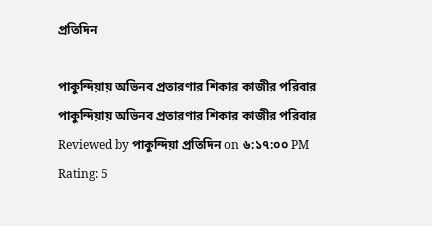প্রতিদিন

পাকুন্দিয়ায় অভিনব প্রতারণার শিকার কাজীর পরিবার পাকুন্দিয়ায় অভিনব প্রতারণার শিকার কাজীর পরিবার Reviewed by পাকুন্দিয়া প্রতিদিন on ৬:১৭:০০ PM Rating: 5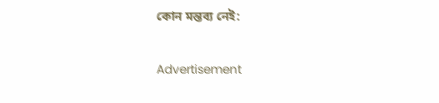কোন মন্তব্য নেই:

Advertisement